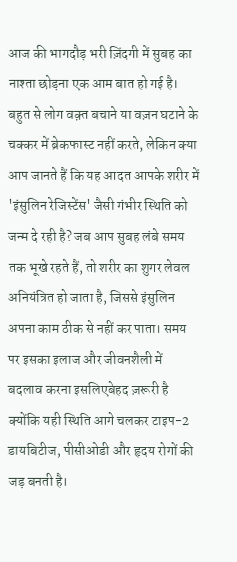आज की भागदौड़ भरी ज़िंदगी में सुबह का नाश्ता छोड़ना एक आम बात हो गई है। बहुत से लोग वक़्त बचाने या वज़न घटाने के चक्कर में ब्रेकफास्ट नहीं करते, लेकिन क्या आप जानते हैं कि यह आदत आपके शरीर में 'इंसुलिन रेजिस्टेंस' जैसी गंभीर स्थिति को जन्म दे रही है? जब आप सुबह लंबे समय तक भूखे रहते हैं, तो शरीर का शुगर लेवल अनियंत्रित हो जाता है, जिससे इंसुलिन अपना काम ठीक से नहीं कर पाता। समय पर इसका इलाज और जीवनशैली में बदलाव करना इसलिएबेहद ज़रूरी है क्योंकि यही स्थिति आगे चलकर टाइप-2 डायबिटीज, पीसीओडी और हृदय रोगों की जड़ बनती है।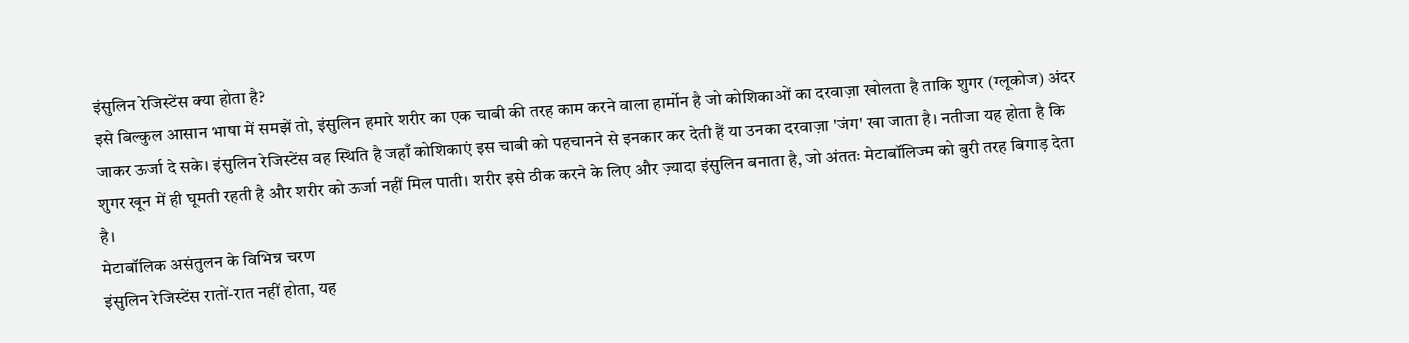इंसुलिन रेजिस्टेंस क्या होता है?
इसे बिल्कुल आसान भाषा में समझें तो, इंसुलिन हमारे शरीर का एक चाबी की तरह काम करने वाला हार्मोन है जो कोशिकाओं का दरवाज़ा खोलता है ताकि शुगर (ग्लूकोज) अंदर जाकर ऊर्जा दे सके। इंसुलिन रेजिस्टेंस वह स्थिति है जहाँ कोशिकाएं इस चाबी को पहचानने से इनकार कर देती हैं या उनका दरवाज़ा 'जंग' खा जाता है। नतीजा यह होता है कि शुगर खून में ही घूमती रहती है और शरीर को ऊर्जा नहीं मिल पाती। शरीर इसे ठीक करने के लिए और ज़्यादा इंसुलिन बनाता है, जो अंततः मेटाबॉलिज्म को बुरी तरह बिगाड़ देता है।
मेटाबॉलिक असंतुलन के विभिन्न चरण
इंसुलिन रेजिस्टेंस रातों-रात नहीं होता, यह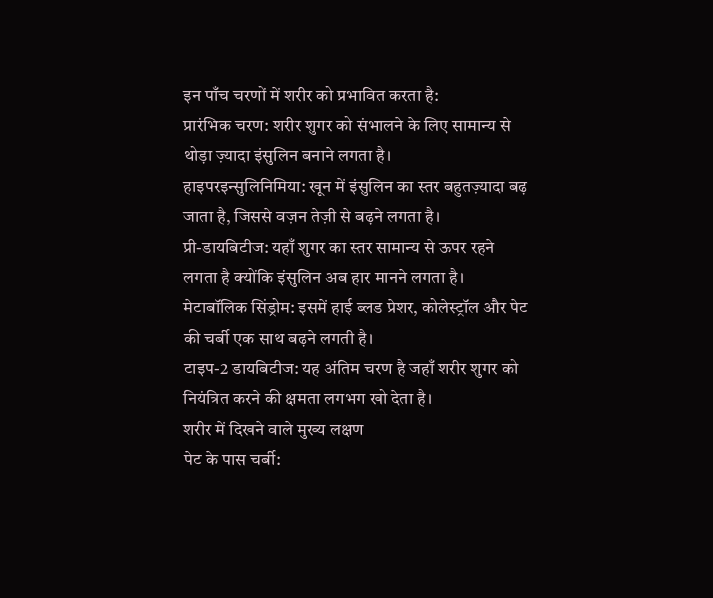इन पाँच चरणों में शरीर को प्रभावित करता है:
प्रारंभिक चरण: शरीर शुगर को संभालने के लिए सामान्य से थोड़ा ज़्यादा इंसुलिन बनाने लगता है।
हाइपरइन्सुलिनिमिया: खून में इंसुलिन का स्तर बहुतज़्यादा बढ़ जाता है, जिससे वज़न तेज़ी से बढ़ने लगता है।
प्री-डायबिटीज: यहाँ शुगर का स्तर सामान्य से ऊपर रहने लगता है क्योंकि इंसुलिन अब हार मानने लगता है।
मेटाबॉलिक सिंड्रोम: इसमें हाई ब्लड प्रेशर, कोलेस्ट्रॉल और पेट की चर्बी एक साथ बढ़ने लगती है।
टाइप-2 डायबिटीज: यह अंतिम चरण है जहाँ शरीर शुगर को नियंत्रित करने की क्षमता लगभग खो देता है।
शरीर में दिखने वाले मुख्य लक्षण
पेट के पास चर्बी: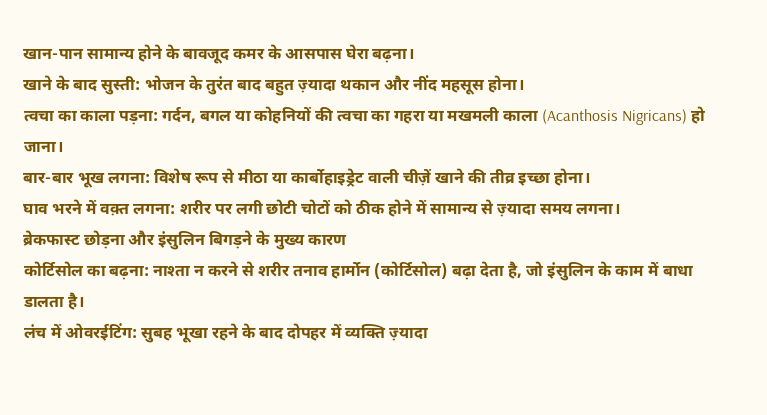खान-पान सामान्य होने के बावजूद कमर के आसपास घेरा बढ़ना।
खाने के बाद सुस्ती: भोजन के तुरंत बाद बहुत ज़्यादा थकान और नींद महसूस होना।
त्वचा का काला पड़ना: गर्दन, बगल या कोहनियों की त्वचा का गहरा या मखमली काला (Acanthosis Nigricans) हो जाना।
बार-बार भूख लगना: विशेष रूप से मीठा या कार्बोहाइड्रेट वाली चीज़ें खाने की तीव्र इच्छा होना।
घाव भरने में वक़्त लगना: शरीर पर लगी छोटी चोटों को ठीक होने में सामान्य से ज़्यादा समय लगना।
ब्रेकफास्ट छोड़ना और इंसुलिन बिगड़ने के मुख्य कारण
कोर्टिसोल का बढ़ना: नाश्ता न करने से शरीर तनाव हार्मोन (कोर्टिसोल) बढ़ा देता है, जो इंसुलिन के काम में बाधा डालता है।
लंच में ओवरईटिंग: सुबह भूखा रहने के बाद दोपहर में व्यक्ति ज़्यादा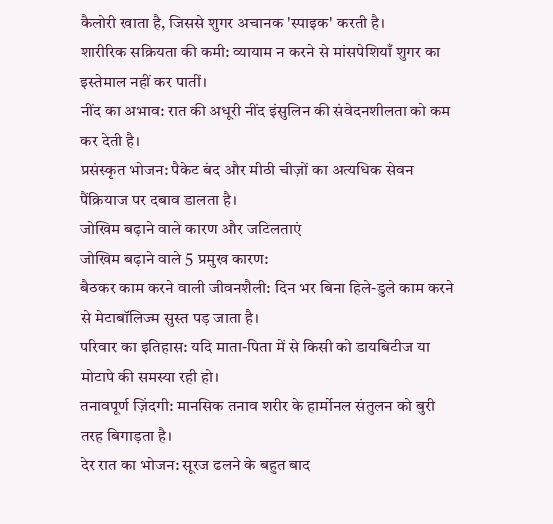कैलोरी खाता है, जिससे शुगर अचानक 'स्पाइक' करती है।
शारीरिक सक्रियता की कमी: व्यायाम न करने से मांसपेशियाँ शुगर का इस्तेमाल नहीं कर पातीं।
नींद का अभाव: रात की अधूरी नींद इंसुलिन की संवेदनशीलता को कम कर देती है।
प्रसंस्कृत भोजन: पैकेट बंद और मीठी चीज़ों का अत्यधिक सेवन पैंक्रियाज पर दबाव डालता है।
जोखिम बढ़ाने वाले कारण और जटिलताएं
जोखिम बढ़ाने वाले 5 प्रमुख कारण:
बैठकर काम करने वाली जीवनशैली: दिन भर बिना हिले-डुले काम करने से मेटाबॉलिज्म सुस्त पड़ जाता है।
परिवार का इतिहास: यदि माता-पिता में से किसी को डायबिटीज या मोटापे की समस्या रही हो।
तनावपूर्ण ज़िंदगी: मानसिक तनाव शरीर के हार्मोनल संतुलन को बुरी तरह बिगाड़ता है।
देर रात का भोजन: सूरज ढलने के बहुत बाद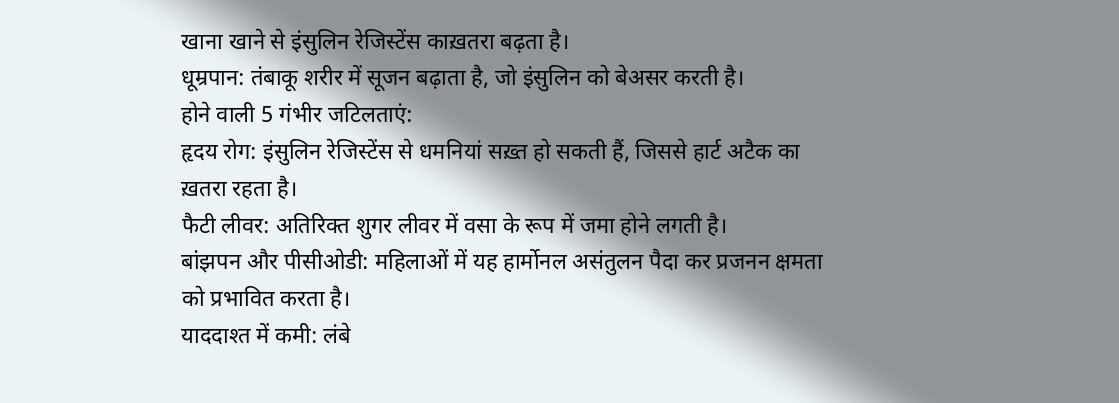खाना खाने से इंसुलिन रेजिस्टेंस काख़तरा बढ़ता है।
धूम्रपान: तंबाकू शरीर में सूजन बढ़ाता है, जो इंसुलिन को बेअसर करती है।
होने वाली 5 गंभीर जटिलताएं:
हृदय रोग: इंसुलिन रेजिस्टेंस से धमनियां सख़्त हो सकती हैं, जिससे हार्ट अटैक का ख़तरा रहता है।
फैटी लीवर: अतिरिक्त शुगर लीवर में वसा के रूप में जमा होने लगती है।
बांझपन और पीसीओडी: महिलाओं में यह हार्मोनल असंतुलन पैदा कर प्रजनन क्षमता को प्रभावित करता है।
याददाश्त में कमी: लंबे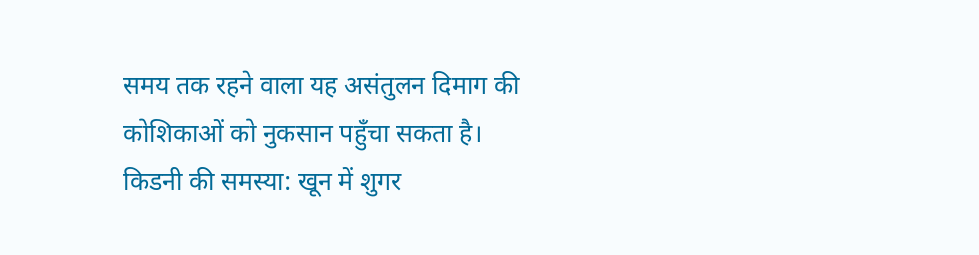समय तक रहने वाला यह असंतुलन दिमाग की कोशिकाओं को नुकसान पहुँचा सकता है।
किडनी की समस्या: खून में शुगर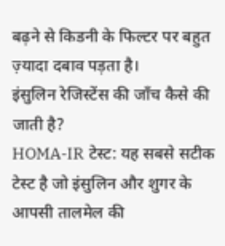बढ़ने से किडनी के फिल्टर पर बहुत ज़्यादा दबाव पड़ता है।
इंसुलिन रेजिस्टेंस की जाँच कैसे की जाती है?
HOMA-IR टेस्ट: यह सबसे सटीक टेस्ट है जो इंसुलिन और शुगर के आपसी तालमेल की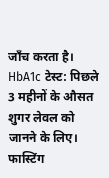जाँच करता है।
HbA1c टेस्ट: पिछले 3 महीनों के औसत शुगर लेवल को जानने के लिए।
फास्टिंग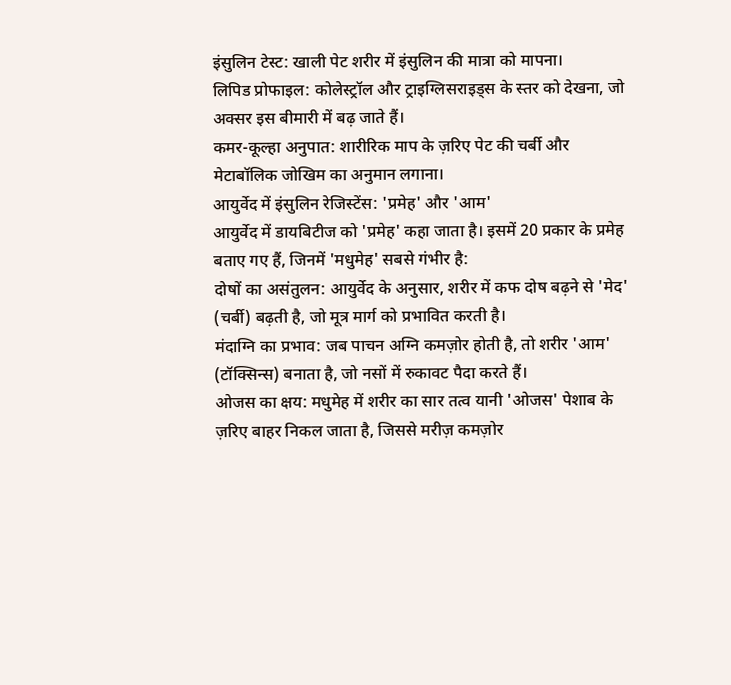इंसुलिन टेस्ट: खाली पेट शरीर में इंसुलिन की मात्रा को मापना।
लिपिड प्रोफाइल: कोलेस्ट्रॉल और ट्राइग्लिसराइड्स के स्तर को देखना, जो अक्सर इस बीमारी में बढ़ जाते हैं।
कमर-कूल्हा अनुपात: शारीरिक माप के ज़रिए पेट की चर्बी और मेटाबॉलिक जोखिम का अनुमान लगाना।
आयुर्वेद में इंसुलिन रेजिस्टेंस: 'प्रमेह' और 'आम'
आयुर्वेद में डायबिटीज को 'प्रमेह' कहा जाता है। इसमें 20 प्रकार के प्रमेह बताए गए हैं, जिनमें 'मधुमेह' सबसे गंभीर है:
दोषों का असंतुलन: आयुर्वेद के अनुसार, शरीर में कफ दोष बढ़ने से 'मेद' (चर्बी) बढ़ती है, जो मूत्र मार्ग को प्रभावित करती है।
मंदाग्नि का प्रभाव: जब पाचन अग्नि कमज़ोर होती है, तो शरीर 'आम' (टॉक्सिन्स) बनाता है, जो नसों में रुकावट पैदा करते हैं।
ओजस का क्षय: मधुमेह में शरीर का सार तत्व यानी 'ओजस' पेशाब के ज़रिए बाहर निकल जाता है, जिससे मरीज़ कमज़ोर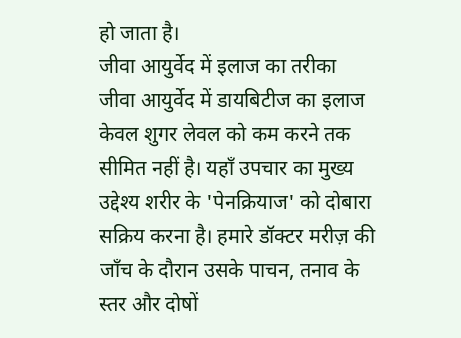हो जाता है।
जीवा आयुर्वेद में इलाज का तरीका
जीवा आयुर्वेद में डायबिटीज का इलाज केवल शुगर लेवल को कम करने तक सीमित नहीं है। यहाँ उपचार का मुख्य उद्देश्य शरीर के 'पेनक्रियाज' को दोबारा सक्रिय करना है। हमारे डॉक्टर मरीज़ की जाँच के दौरान उसके पाचन, तनाव के स्तर और दोषों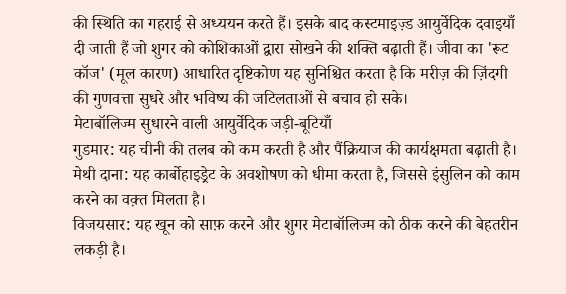की स्थिति का गहराई से अध्ययन करते हैं। इसके बाद कस्टमाइज़्ड आयुर्वेदिक दवाइयाँ दी जाती हैं जो शुगर को कोशिकाओं द्वारा सोखने की शक्ति बढ़ाती हैं। जीवा का 'रूट कॉज' (मूल कारण) आधारित दृष्टिकोण यह सुनिश्चित करता है कि मरीज़ की ज़िंदगी की गुणवत्ता सुधरे और भविष्य की जटिलताओं से बचाव हो सके।
मेटाबॉलिज्म सुधारने वाली आयुर्वेदिक जड़ी-बूटियाँ
गुडमार: यह चीनी की तलब को कम करती है और पैंक्रियाज की कार्यक्षमता बढ़ाती है।
मेथी दाना: यह कार्बोहाइड्रेट के अवशोषण को धीमा करता है, जिससे इंसुलिन को काम करने का वक़्त मिलता है।
विजयसार: यह खून को साफ़ करने और शुगर मेटाबॉलिज्म को ठीक करने की बेहतरीन लकड़ी है।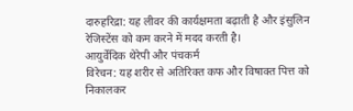दारुहरिद्रा: यह लीवर की कार्यक्षमता बढ़ाती है और इंसुलिन रेजिस्टेंस को कम करने में मदद करती है।
आयुर्वेदिक थेरेपी और पंचकर्म
विरेचन: यह शरीर से अतिरिक्त कफ और विषाक्त पित्त को निकालकर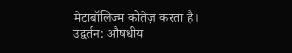मेटाबॉलिज्म कोतेज़ करता है।
उद्वर्तन: औषधीय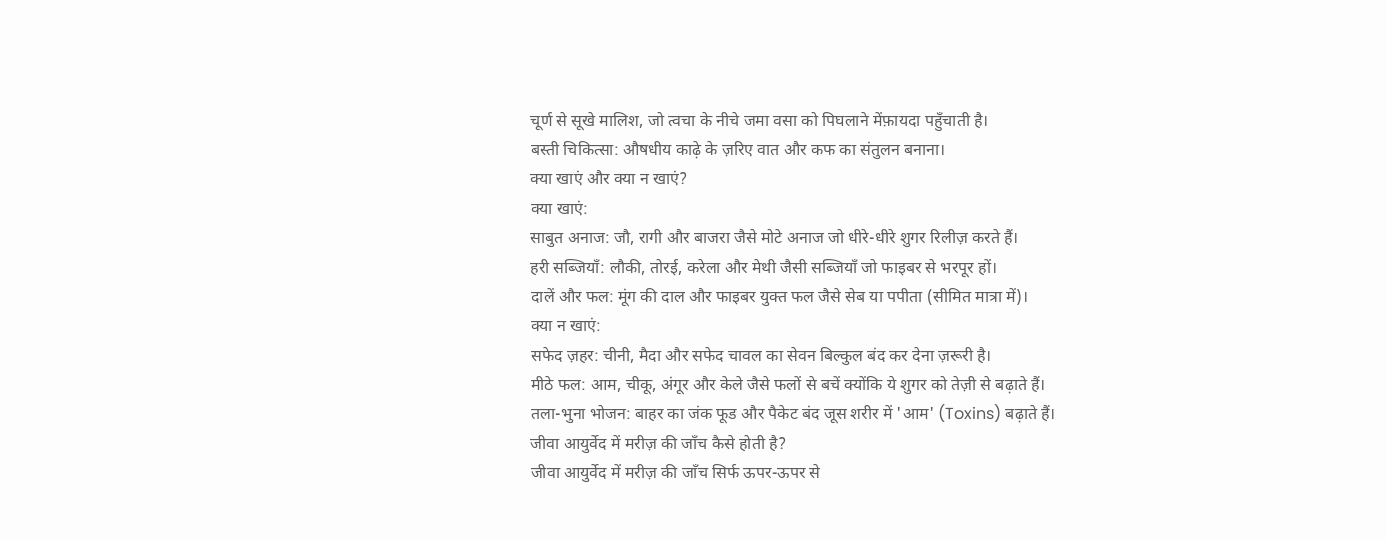चूर्ण से सूखे मालिश, जो त्वचा के नीचे जमा वसा को पिघलाने मेंफ़ायदा पहुँचाती है।
बस्ती चिकित्सा: औषधीय काढ़े के ज़रिए वात और कफ का संतुलन बनाना।
क्या खाएं और क्या न खाएं?
क्या खाएं:
साबुत अनाज: जौ, रागी और बाजरा जैसे मोटे अनाज जो धीरे-धीरे शुगर रिलीज़ करते हैं।
हरी सब्जियाँ: लौकी, तोरई, करेला और मेथी जैसी सब्जियाँ जो फाइबर से भरपूर हों।
दालें और फल: मूंग की दाल और फाइबर युक्त फल जैसे सेब या पपीता (सीमित मात्रा में)।
क्या न खाएं:
सफेद ज़हर: चीनी, मैदा और सफेद चावल का सेवन बिल्कुल बंद कर देना ज़रूरी है।
मीठे फल: आम, चीकू, अंगूर और केले जैसे फलों से बचें क्योंकि ये शुगर को तेज़ी से बढ़ाते हैं।
तला-भुना भोजन: बाहर का जंक फूड और पैकेट बंद जूस शरीर में 'आम' (Toxins) बढ़ाते हैं।
जीवा आयुर्वेद में मरीज़ की जाँच कैसे होती है?
जीवा आयुर्वेद में मरीज़ की जाँच सिर्फ ऊपर-ऊपर से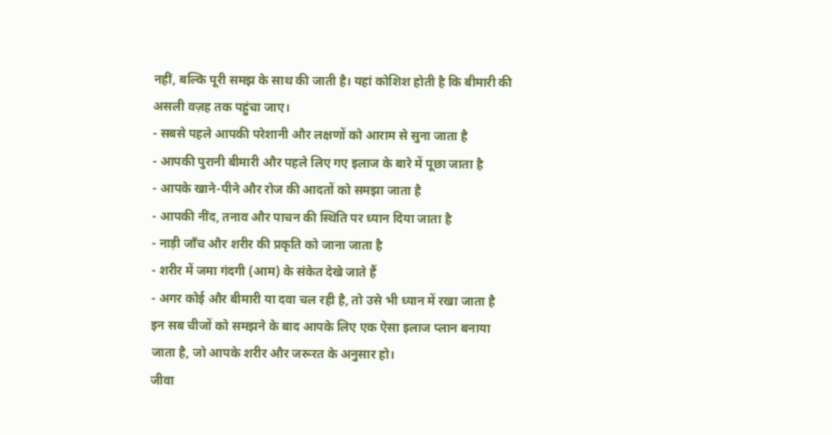नहीं, बल्कि पूरी समझ के साथ की जाती है। यहां कोशिश होती है कि बीमारी की असली वज़ह तक पहुंचा जाए।
- सबसे पहले आपकी परेशानी और लक्षणों को आराम से सुना जाता है
- आपकी पुरानी बीमारी और पहले लिए गए इलाज के बारे में पूछा जाता है
- आपके खाने-पीने और रोज की आदतों को समझा जाता है
- आपकी नींद, तनाव और पाचन की स्थिति पर ध्यान दिया जाता है
- नाड़ी जाँच और शरीर की प्रकृति को जाना जाता है
- शरीर में जमा गंदगी (आम) के संकेत देखे जाते हैं
- अगर कोई और बीमारी या दवा चल रही है, तो उसे भी ध्यान में रखा जाता है
इन सब चीजों को समझने के बाद आपके लिए एक ऐसा इलाज प्लान बनाया जाता है, जो आपके शरीर और जरूरत के अनुसार हो।
जीवा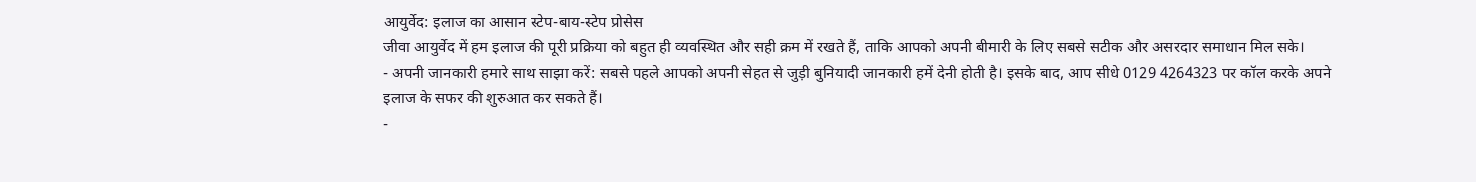आयुर्वेद: इलाज का आसान स्टेप-बाय-स्टेप प्रोसेस
जीवा आयुर्वेद में हम इलाज की पूरी प्रक्रिया को बहुत ही व्यवस्थित और सही क्रम में रखते हैं, ताकि आपको अपनी बीमारी के लिए सबसे सटीक और असरदार समाधान मिल सके।
- अपनी जानकारी हमारे साथ साझा करें: सबसे पहले आपको अपनी सेहत से जुड़ी बुनियादी जानकारी हमें देनी होती है। इसके बाद, आप सीधे 0129 4264323 पर कॉल करके अपने इलाज के सफर की शुरुआत कर सकते हैं।
-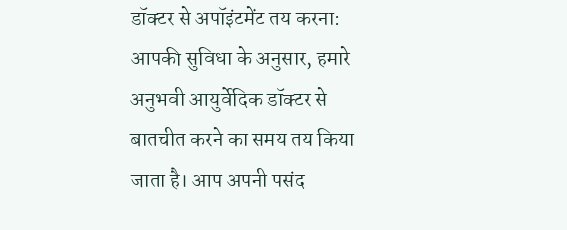डॉक्टर से अपॉइंटमेंट तय करना: आपकी सुविधा के अनुसार, हमारे अनुभवी आयुर्वेदिक डॉक्टर से बातचीत करने का समय तय किया जाता है। आप अपनी पसंद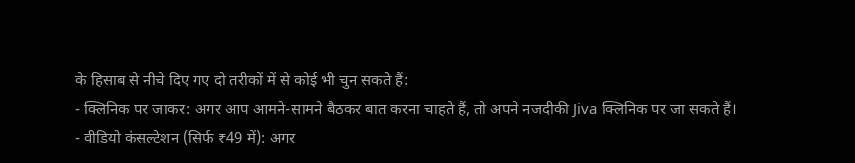के हिसाब से नीचे दिए गए दो तरीकों में से कोई भी चुन सकते हैं:
- क्लिनिक पर जाकर: अगर आप आमने-सामने बैठकर बात करना चाहते हैं, तो अपने नजदीकी Jiva क्लिनिक पर जा सकते हैं।
- वीडियो कंसल्टेशन (सिर्फ ₹49 में): अगर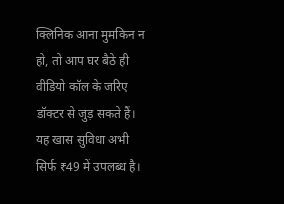क्लिनिक आना मुमकिन न हो, तो आप घर बैठे ही वीडियो कॉल के जरिए डॉक्टर से जुड़ सकते हैं। यह खास सुविधा अभी सिर्फ ₹49 में उपलब्ध है।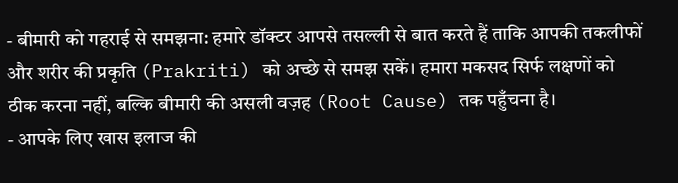- बीमारी को गहराई से समझना: हमारे डॉक्टर आपसे तसल्ली से बात करते हैं ताकि आपकी तकलीफों और शरीर की प्रकृति (Prakriti) को अच्छे से समझ सकें। हमारा मकसद सिर्फ लक्षणों को ठीक करना नहीं, बल्कि बीमारी की असली वज़ह (Root Cause) तक पहुँचना है।
- आपके लिए खास इलाज की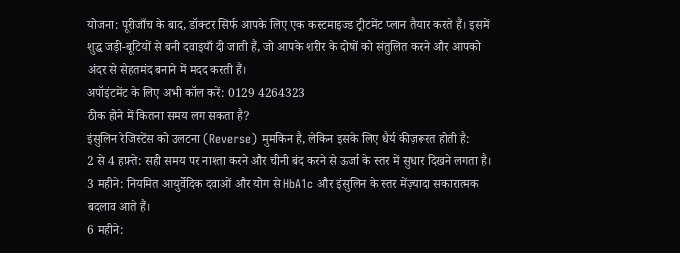योजना: पूरीजाँच के बाद, डॉक्टर सिर्फ आपके लिए एक कस्टमाइज्ड ट्रीटमेंट प्लान तैयार करते हैं। इसमें शुद्ध जड़ी-बूटियों से बनी दवाइयाँ दी जाती हैं, जो आपके शरीर के दोषों को संतुलित करने और आपको अंदर से सेहतमंद बनाने में मदद करती हैं।
अपॉइंटमेंट के लिए अभी कॉल करें: 0129 4264323
ठीक होने में कितना समय लग सकता है?
इंसुलिन रेजिस्टेंस को उलटना (Reverse) मुमकिन है, लेकिन इसके लिए धैर्य कीज़रूरत होती है:
2 से 4 हफ़्ते: सही समय पर नाश्ता करने और चीनी बंद करने से ऊर्जा के स्तर में सुधार दिखने लगता है।
3 महीने: नियमित आयुर्वेदिक दवाओं और योग से HbA1c और इंसुलिन के स्तर मेंज़्यादा सकारात्मक बदलाव आते हैं।
6 महीने: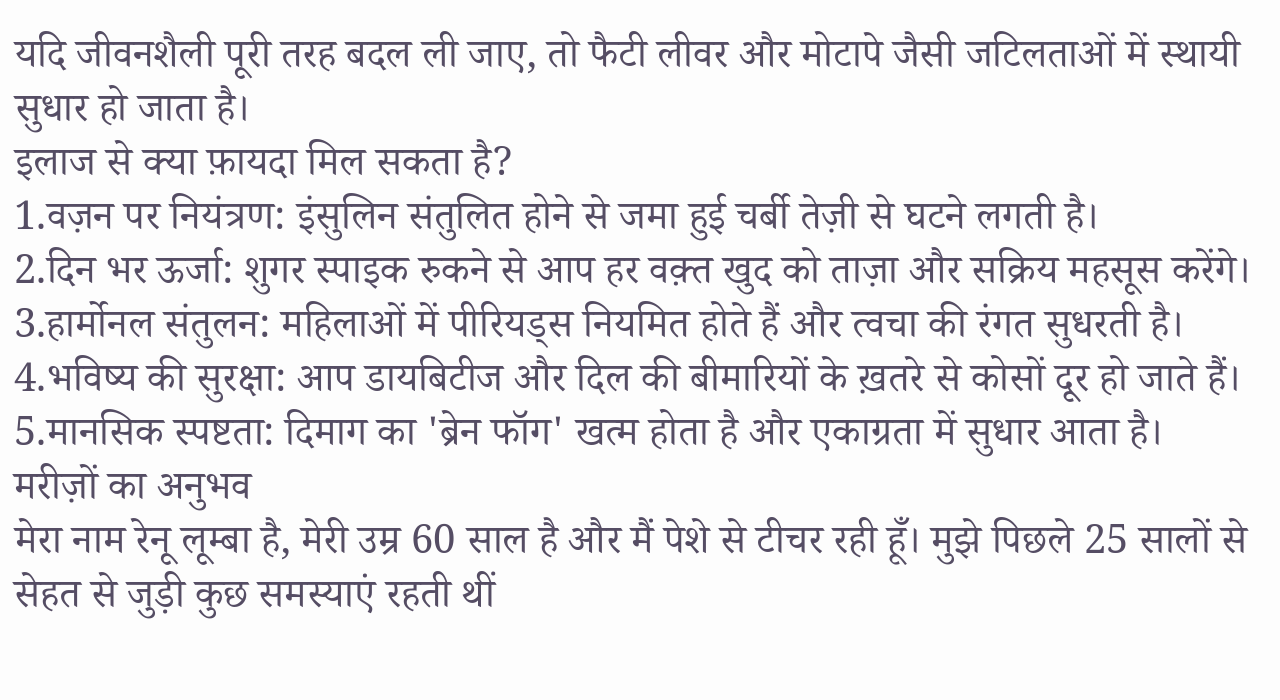यदि जीवनशैली पूरी तरह बदल ली जाए, तो फैटी लीवर और मोटापे जैसी जटिलताओं में स्थायी सुधार हो जाता है।
इलाज से क्या फ़ायदा मिल सकता है?
1.वज़न पर नियंत्रण: इंसुलिन संतुलित होने से जमा हुई चर्बी तेज़ी से घटने लगती है।
2.दिन भर ऊर्जा: शुगर स्पाइक रुकने से आप हर वक़्त खुद को ताज़ा और सक्रिय महसूस करेंगे।
3.हार्मोनल संतुलन: महिलाओं में पीरियड्स नियमित होते हैं और त्वचा की रंगत सुधरती है।
4.भविष्य की सुरक्षा: आप डायबिटीज और दिल की बीमारियों के ख़तरे से कोसों दूर हो जाते हैं।
5.मानसिक स्पष्टता: दिमाग का 'ब्रेन फॉग' खत्म होता है और एकाग्रता में सुधार आता है।
मरीज़ों का अनुभव
मेरा नाम रेनू लूम्बा है, मेरी उम्र 60 साल है और मैं पेशे से टीचर रही हूँ। मुझे पिछले 25 सालों से सेहत से जुड़ी कुछ समस्याएं रहती थीं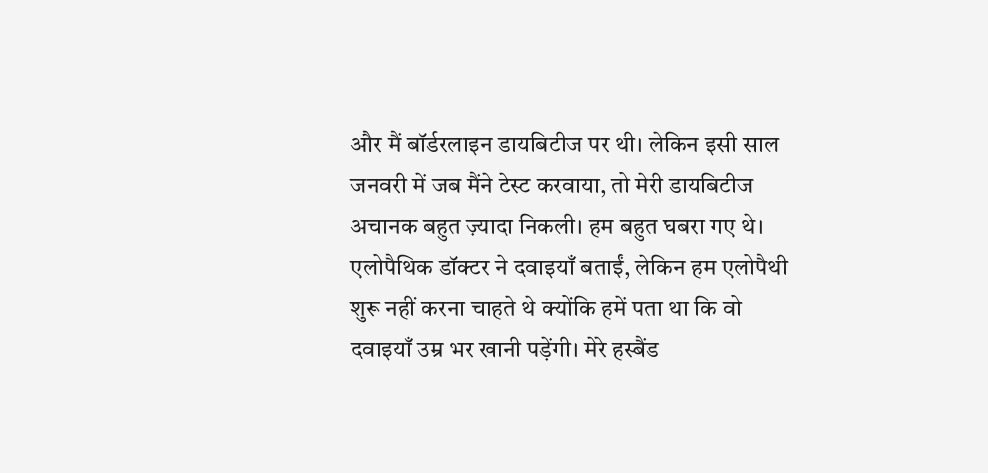और मैं बॉर्डरलाइन डायबिटीज पर थी। लेकिन इसी साल जनवरी में जब मैंने टेस्ट करवाया, तो मेरी डायबिटीज अचानक बहुत ज़्यादा निकली। हम बहुत घबरा गए थे। एलोपैथिक डॉक्टर ने दवाइयाँ बताईं, लेकिन हम एलोपैथी शुरू नहीं करना चाहते थे क्योंकि हमें पता था कि वो दवाइयाँ उम्र भर खानी पड़ेंगी। मेरे हस्बैंड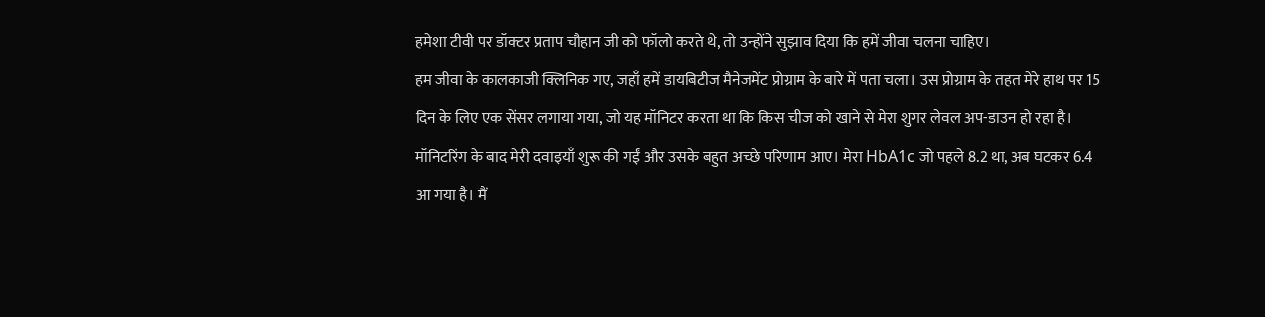हमेशा टीवी पर डॉक्टर प्रताप चौहान जी को फॉलो करते थे, तो उन्होंने सुझाव दिया कि हमें जीवा चलना चाहिए।
हम जीवा के कालकाजी क्लिनिक गए, जहाँ हमें डायबिटीज मैनेजमेंट प्रोग्राम के बारे में पता चला। उस प्रोग्राम के तहत मेरे हाथ पर 15 दिन के लिए एक सेंसर लगाया गया, जो यह मॉनिटर करता था कि किस चीज को खाने से मेरा शुगर लेवल अप-डाउन हो रहा है।
मॉनिटरिंग के बाद मेरी दवाइयाँ शुरू की गईं और उसके बहुत अच्छे परिणाम आए। मेरा HbA1c जो पहले 8.2 था, अब घटकर 6.4 आ गया है। मैं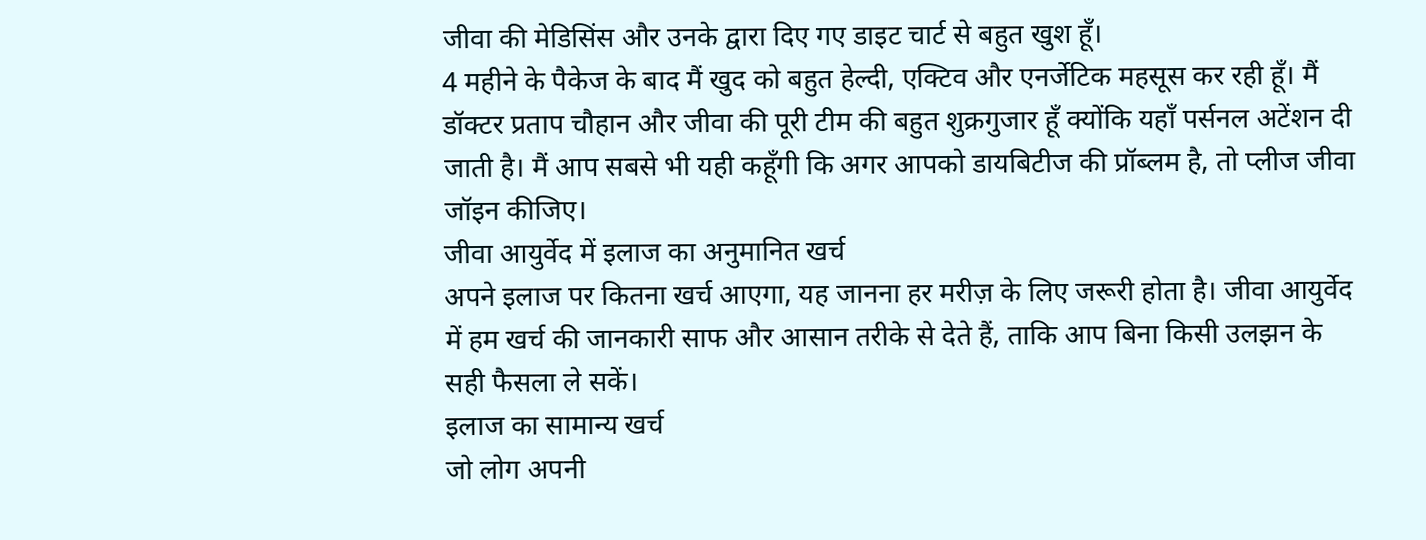जीवा की मेडिसिंस और उनके द्वारा दिए गए डाइट चार्ट से बहुत खुश हूँ।
4 महीने के पैकेज के बाद मैं खुद को बहुत हेल्दी, एक्टिव और एनर्जेटिक महसूस कर रही हूँ। मैं डॉक्टर प्रताप चौहान और जीवा की पूरी टीम की बहुत शुक्रगुजार हूँ क्योंकि यहाँ पर्सनल अटेंशन दी जाती है। मैं आप सबसे भी यही कहूँगी कि अगर आपको डायबिटीज की प्रॉब्लम है, तो प्लीज जीवा जॉइन कीजिए।
जीवा आयुर्वेद में इलाज का अनुमानित खर्च
अपने इलाज पर कितना खर्च आएगा, यह जानना हर मरीज़ के लिए जरूरी होता है। जीवा आयुर्वेद में हम खर्च की जानकारी साफ और आसान तरीके से देते हैं, ताकि आप बिना किसी उलझन के सही फैसला ले सकें।
इलाज का सामान्य खर्च
जो लोग अपनी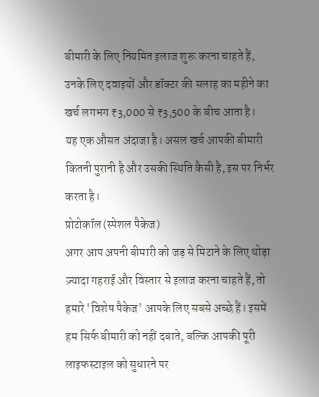बीमारी के लिए नियमित इलाज शुरू करना चाहते हैं, उनके लिए दवाइयों और डॉक्टर की सलाह का महीने का खर्च लगभग ₹3,000 से ₹3,500 के बीच आता है।
यह एक औसत अंदाजा है। असल खर्च आपकी बीमारी कितनी पुरानी है और उसकी स्थिति कैसी है, इस पर निर्भर करता है।
प्रोटोकॉल (स्पेशल पैकेज)
अगर आप अपनी बीमारी को जड़ से मिटाने के लिए थोड़ा ज़्यादा गहराई और विस्तार से इलाज करना चाहते हैं, तो हमारे 'विशेष पैकेज' आपके लिए सबसे अच्छे हैं। इसमें हम सिर्फ बीमारी को नहीं दबाते, बल्कि आपकी पूरी लाइफस्टाइल को सुधारने पर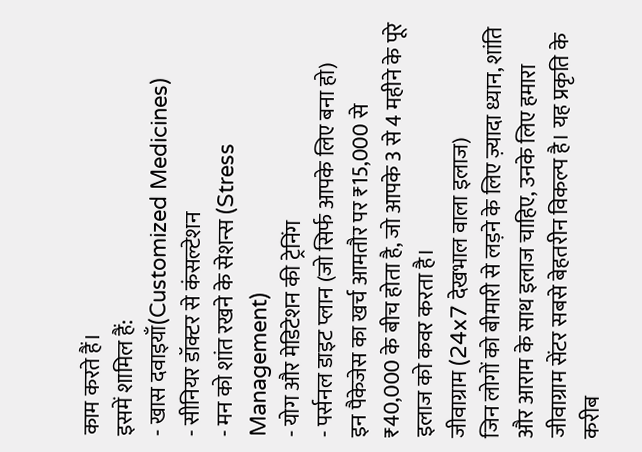काम करते हैं।
इसमें शामिल हैं:
- खास दवाइयाँ(Customized Medicines)
- सीनियर डॉक्टर से कंसल्टेशन
- मन को शांत रखने के सेशन्स (Stress Management)
- योग और मेडिटेशन की ट्रेनिंग
- पर्सनल डाइट प्लान (जो सिर्फ आपके लिए बना हो)
इन पैकेजेस का खर्च आमतौर पर ₹15,000 से ₹40,000 के बीच होता है, जो आपके 3 से 4 महीने के पूरे इलाज को कवर करता है।
जीवाग्राम (24x7 देखभाल वाला इलाज)
जिन लोगों को बीमारी से लड़ने के लिए ज़्यादा ध्यान, शांति और आराम के साथ इलाज चाहिए, उनके लिए हमारा जीवाग्राम सेंटर सबसे बेहतरीन विकल्प है। यह प्रकृति के करीब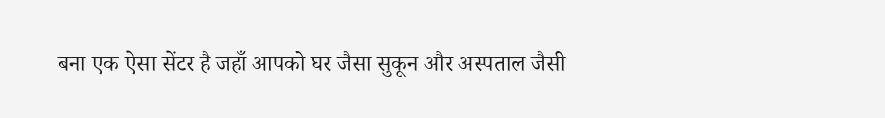बना एक ऐसा सेंटर है जहाँ आपको घर जैसा सुकून और अस्पताल जैसी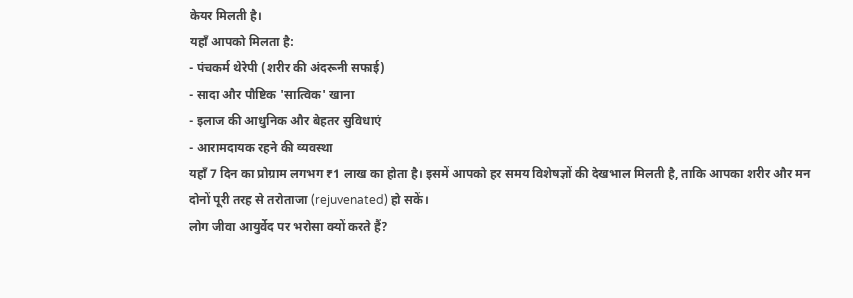केयर मिलती है।
यहाँ आपको मिलता है:
- पंचकर्म थेरेपी (शरीर की अंदरूनी सफाई)
- सादा और पौष्टिक 'सात्विक' खाना
- इलाज की आधुनिक और बेहतर सुविधाएं
- आरामदायक रहने की व्यवस्था
यहाँ 7 दिन का प्रोग्राम लगभग ₹1 लाख का होता है। इसमें आपको हर समय विशेषज्ञों की देखभाल मिलती है, ताकि आपका शरीर और मन दोनों पूरी तरह से तरोताजा (rejuvenated) हो सकें।
लोग जीवा आयुर्वेद पर भरोसा क्यों करते हैं?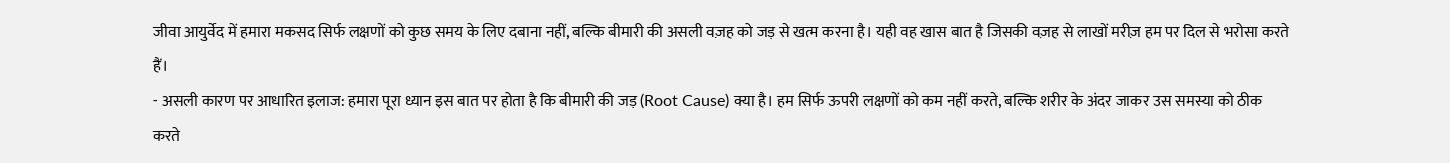जीवा आयुर्वेद में हमारा मकसद सिर्फ लक्षणों को कुछ समय के लिए दबाना नहीं, बल्कि बीमारी की असली वज़ह को जड़ से खत्म करना है। यही वह खास बात है जिसकी वज़ह से लाखों मरीज़ हम पर दिल से भरोसा करते हैं।
- असली कारण पर आधारित इलाज: हमारा पूरा ध्यान इस बात पर होता है कि बीमारी की जड़ (Root Cause) क्या है। हम सिर्फ ऊपरी लक्षणों को कम नहीं करते, बल्कि शरीर के अंदर जाकर उस समस्या को ठीक करते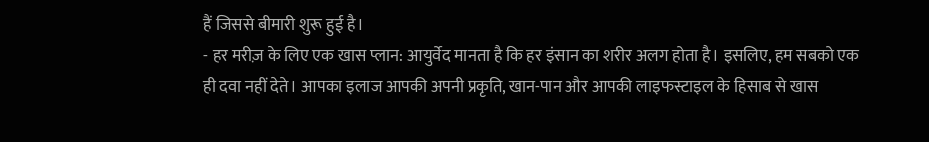हैं जिससे बीमारी शुरू हुई है।
- हर मरीज़ के लिए एक खास प्लान: आयुर्वेद मानता है कि हर इंसान का शरीर अलग होता है। इसलिए, हम सबको एक ही दवा नहीं देते। आपका इलाज आपकी अपनी प्रकृति, खान-पान और आपकी लाइफस्टाइल के हिसाब से खास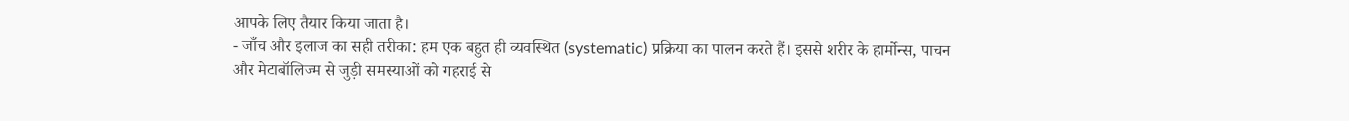आपके लिए तैयार किया जाता है।
- जाँच और इलाज का सही तरीका: हम एक बहुत ही व्यवस्थित (systematic) प्रक्रिया का पालन करते हैं। इससे शरीर के हार्मोन्स, पाचन और मेटाबॉलिज्म से जुड़ी समस्याओं को गहराई से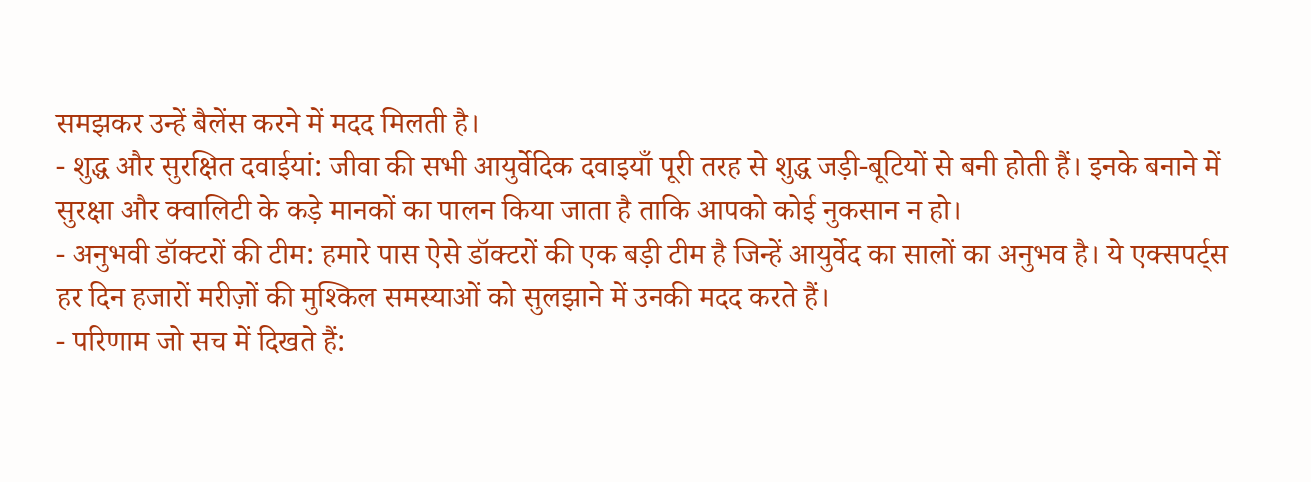समझकर उन्हें बैलेंस करने में मदद मिलती है।
- शुद्ध और सुरक्षित दवाईयां: जीवा की सभी आयुर्वेदिक दवाइयाँ पूरी तरह से शुद्ध जड़ी-बूटियों से बनी होती हैं। इनके बनाने में सुरक्षा और क्वालिटी के कड़े मानकों का पालन किया जाता है ताकि आपको कोई नुकसान न हो।
- अनुभवी डॉक्टरों की टीम: हमारे पास ऐसे डॉक्टरों की एक बड़ी टीम है जिन्हें आयुर्वेद का सालों का अनुभव है। ये एक्सपर्ट्स हर दिन हजारों मरीज़ों की मुश्किल समस्याओं को सुलझाने में उनकी मदद करते हैं।
- परिणाम जो सच में दिखते हैं: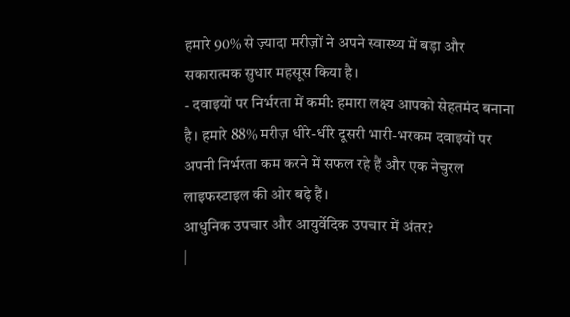हमारे 90% से ज़्यादा मरीज़ों ने अपने स्वास्थ्य में बड़ा और सकारात्मक सुधार महसूस किया है।
- दवाइयों पर निर्भरता में कमी: हमारा लक्ष्य आपको सेहतमंद बनाना है। हमारे 88% मरीज़ धीरे-धीरे दूसरी भारी-भरकम दवाइयों पर अपनी निर्भरता कम करने में सफल रहे हैं और एक नेचुरल लाइफस्टाइल की ओर बढ़े हैं।
आधुनिक उपचार और आयुर्वेदिक उपचार में अंतर?
|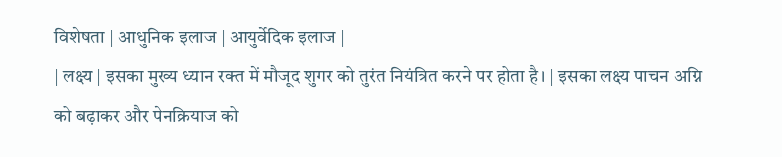विशेषता | आधुनिक इलाज | आयुर्वेदिक इलाज |
| लक्ष्य | इसका मुख्य ध्यान रक्त में मौजूद शुगर को तुरंत नियंत्रित करने पर होता है। | इसका लक्ष्य पाचन अग्नि को बढ़ाकर और पेनक्रियाज को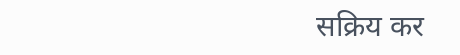सक्रिय कर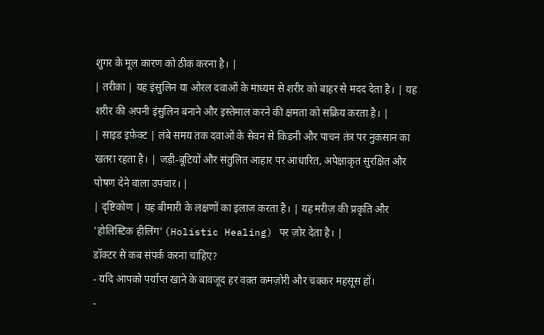शुगर के मूल कारण को ठीक करना है। |
| तरीका | यह इंसुलिन या ओरल दवाओं के माध्यम से शरीर को बाहर से मदद देता है। | यह शरीर की अपनी इंसुलिन बनाने और इस्तेमाल करने की क्षमता को सक्रिय करता है। |
| साइड इफ़ेक्ट | लंबे समय तक दवाओं के सेवन से किडनी और पाचन तंत्र पर नुकसान का खतरा रहता है। | जड़ी-बूटियों और संतुलित आहार पर आधारित, अपेक्षाकृत सुरक्षित और पोषण देने वाला उपचार। |
| दृष्टिकोण | यह बीमारी के लक्षणों का इलाज करता है। | यह मरीज़ की प्रकृति और 'होलिस्टिक हीलिंग' (Holistic Healing) पर ज़ोर देता है। |
डॉक्टर से कब संपर्क करना चाहिए?
- यदि आपको पर्याप्त खाने के बावजूद हर वक़्त कमज़ोरी और चक्कर महसूस हों।
-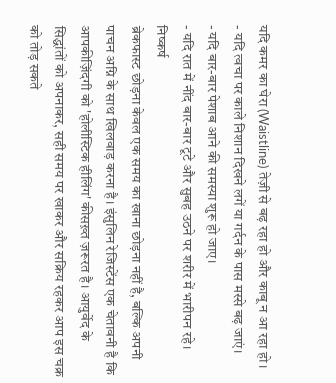यदि कमर का घेरा (Waistline) तेज़ी से बढ़ रहा हो और काबू न आ रहा हो।
- यदि त्वचा पर काले निशान दिखने लगें या गर्दन के पास मस्से बढ़ जाएं।
- यदि बार-बार पेशाब आने की समस्या शुरू हो जाए।
- यदि रात में नींद बार-बार टूटे और सुबह उठने पर शरीर में भारीपन रहे।
निष्कर्ष
ब्रेकफास्ट छोड़ना केवल एक समय का खाना छोड़ना नहीं है, बल्कि अपनी पाचन अग्नि के साथ खिलवाड़ करना है। इंसुलिन रेजिस्टेंस एक चेतावनी है कि आपकीज़िंदगी को 'होलीस्टिक हीलिंग' कीसख़्त ज़रूरत है। आयुर्वेद के सिद्धांतों को अपनाकर, सही समय पर खाकर और सक्रिय रहकर आप इस चक्र को तोड़ सकते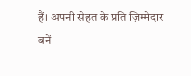हैं। अपनी सेहत के प्रति ज़िम्मेदार बनें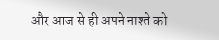और आज से ही अपने नाश्ते को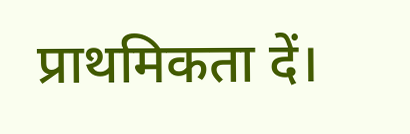प्राथमिकता दें।